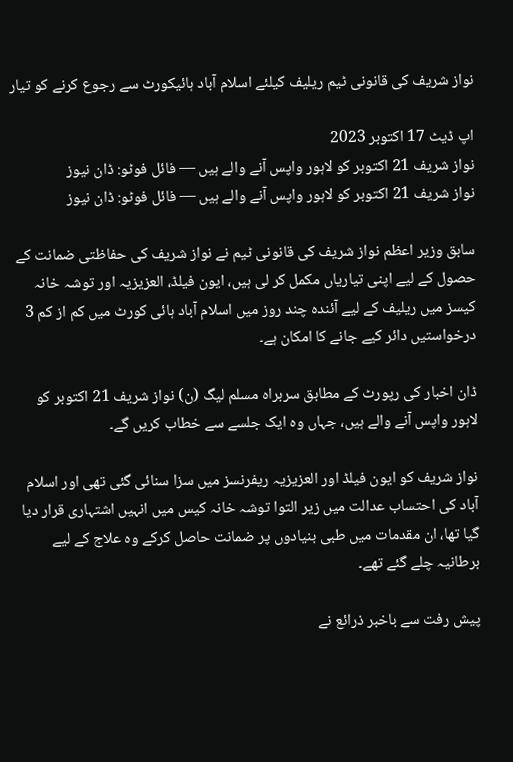نواز شریف کی قانونی ٹیم ریلیف کیلئے اسلام آباد ہائیکورٹ سے رجوع کرنے کو تیار

اپ ڈیٹ 17 اکتوبر 2023
نواز شریف 21 اکتوبر کو لاہور واپس آنے والے ہیں — فائل فوٹو: ڈان نیوز
نواز شریف 21 اکتوبر کو لاہور واپس آنے والے ہیں — فائل فوٹو: ڈان نیوز

سابق وزیر اعظم نواز شریف کی قانونی ٹیم نے نواز شریف کی حفاظتی ضمانت کے حصول کے لیے اپنی تیاریاں مکمل کر لی ہیں، ایون فیلڈ، العزیزیہ اور توشہ خانہ کیسز میں ریلیف کے لیے آئندہ چند روز میں اسلام آباد ہائی کورٹ میں کم از کم 3 درخواستیں دائر کیے جانے کا امکان ہے۔

ڈان اخبار کی رپورٹ کے مطابق سربراہ مسلم لیگ (ن) نواز شریف 21 اکتوبر کو لاہور واپس آنے والے ہیں، جہاں وہ ایک جلسے سے خطاب کریں گے۔

نواز شریف کو ایون فیلڈ اور العزیزیہ ریفرنسز میں سزا سنائی گئی تھی اور اسلام آباد کی احتساب عدالت میں زیر التوا توشہ خانہ کیس میں انہیں اشتہاری قرار دیا گیا تھا، ان مقدمات میں طبی بنیادوں پر ضمانت حاصل کرکے وہ علاج کے لیے برطانیہ چلے گئے تھے۔

پیش رفت سے باخبر ذرائع نے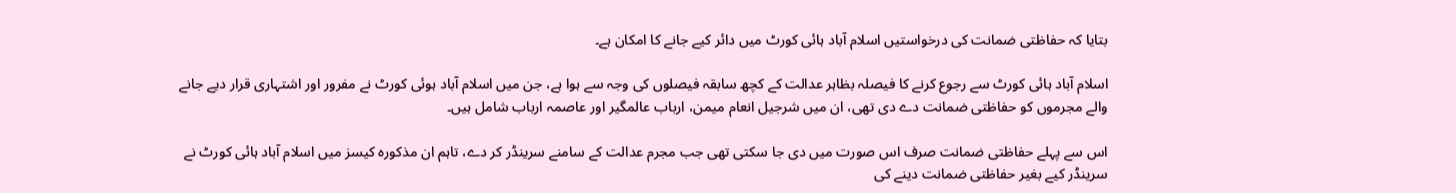بتایا کہ حفاظتی ضمانت کی درخواستیں اسلام آباد ہائی کورٹ میں دائر کیے جانے کا امکان ہے۔

اسلام آباد ہائی کورٹ سے رجوع کرنے کا فیصلہ بظاہر عدالت کے کچھ سابقہ فیصلوں کی وجہ سے ہوا ہے، جن میں اسلام آباد ہوئی کورٹ نے مفرور اور اشتہاری قرار دیے جانے والے مجرموں کو حفاظتی ضمانت دے دی تھی، ان میں شرجیل انعام میمن، ارباب عالمگیر اور عاصمہ ارباب شامل ہیں۔

اس سے پہلے حفاظتی ضمانت صرف اس صورت میں دی جا سکتی تھی جب مجرم عدالت کے سامنے سرینڈر کر دے، تاہم ان مذکورہ کیسز میں اسلام آباد ہائی کورٹ نے سرینڈر کیے بغیر حفاظتی ضمانت دینے کی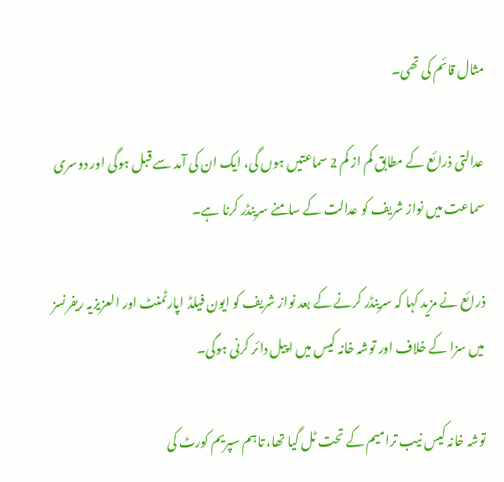مثال قائم کی تھی۔

عدالتی ذرائع کے مطابق کم از کم 2 سماعتیں ہوں گی، ایک ان کی آمد سے قبل ہوگی اور دوسری سماعت میں نواز شریف کو عدالت کے سامنے سرینڈر کرنا ہے۔

ذرائع نے مزید کہا کہ سرینڈر کرنے کے بعد نواز شریف کو ایون فیلڈ اپارٹمنٹ اور العزیزیہ ریفرنسز میں سزا کے خلاف اور توشہ خانہ کیس میں اپیل دائر کرنی ہوگی۔

توشہ خانہ کیس نیب ترامیم کے تحت ٹل گیا تھا، تاہم سپریم کورٹ کی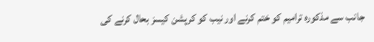جانب سے مذکورہ ترامیم کو ختم کرنے اور نیب کو کرپشن کیسز بحال کرنے کی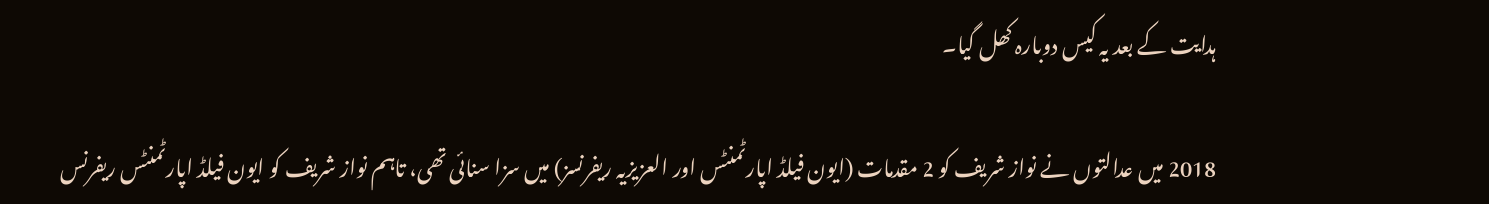ہدایت کے بعد یہ کیس دوبارہ کھل گیا۔

2018 میں عدالتوں نے نواز شریف کو 2 مقدمات (ایون فیلڈ اپارٹمنٹس اور العزیزیہ ریفرنسز) میں سزا سنائی تھی، تاہم نواز شریف کو ایون فیلڈ اپارٹمنٹس ریفرنس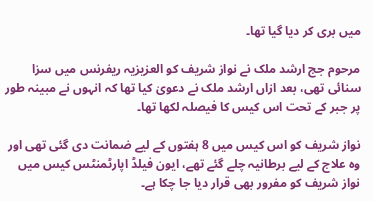میں بری کر دیا گیا تھا۔

مرحوم جج ارشد ملک نے نواز شریف کو العزیزیہ ریفرنس میں سزا سنائی تھی، بعد ازاں ارشد ملک نے دعویٰ کیا تھا کہ انہوں نے مبینہ طور پر جبر کے تحت اس کیس کا فیصلہ لکھا تھا۔

نواز شریف کو اس کیس میں 8 ہفتوں کے لیے ضمانت دی گئی تھی اور وہ علاج کے لیے برطانیہ چلے گئے تھے، ایون فیلڈ اپارٹمنٹس کیس میں نواز شریف کو مفرور بھی قرار دیا جا چکا ہے۔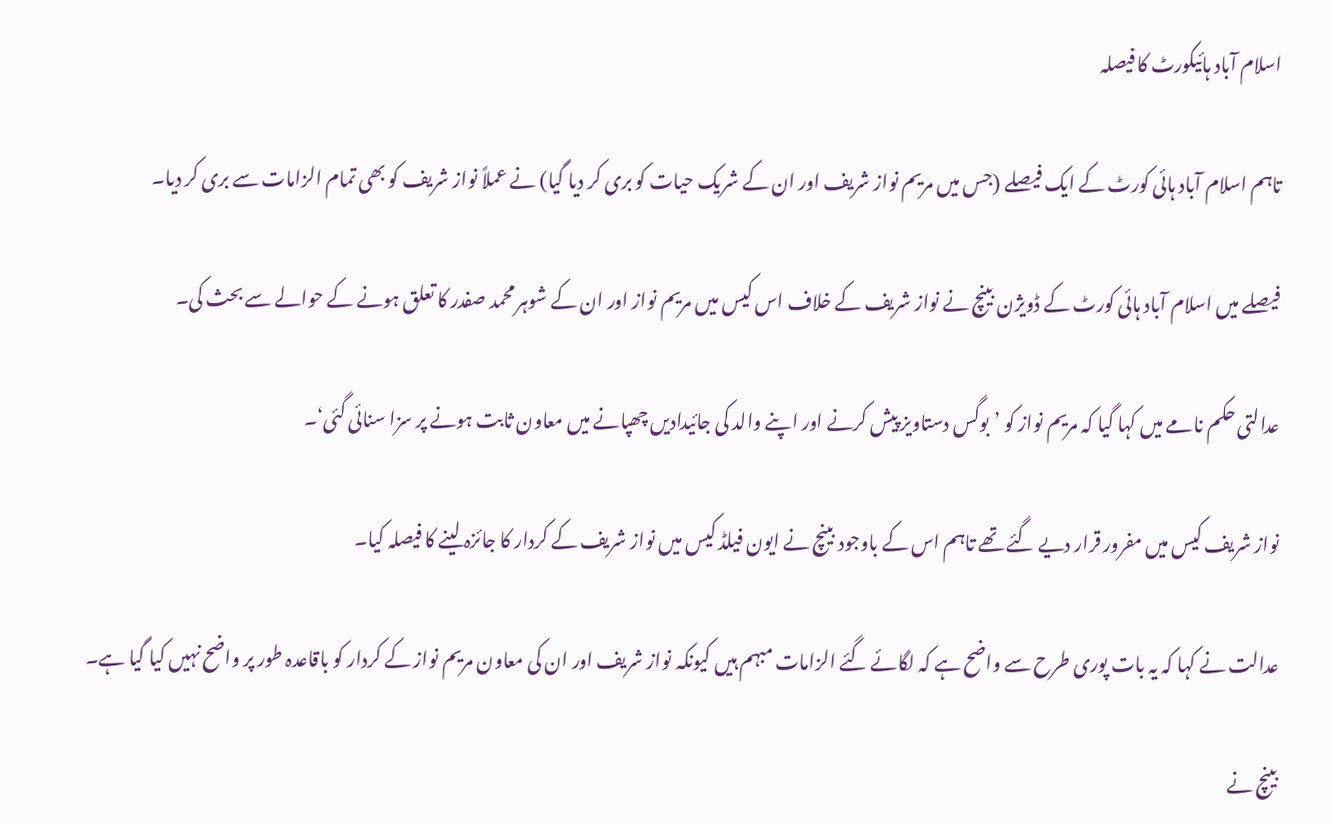اسلام آباد ہائیکورٹ کا فیصلہ

تاہم اسلام آباد ہائی کورٹ کے ایک فیصلے (جس میں مریم نواز شریف اور ان کے شریک حیات کو بری کر دیا گیا) نے عملاً نواز شریف کو بھی تمام الزامات سے بری کر دیا۔

فیصلے میں اسلام آباد ہائی کورٹ کے ڈویژن بینچ نے نواز شریف کے خلاف اس کیس میں مریم نواز اور ان کے شوہر محمد صفدر کا تعلق ہونے کے حوالے سے بحث کی۔

عدالتی حکم نامے میں کہا گیا کہ مریم نواز کو ’بوگس دستاویز پیش کرنے اور اپنے والد کی جائیدادیں چھپانے میں معاون ثابت ہونے پر سزا سنائی گئی‘۔

نواز شریف کیس میں مفرور قرار دیے گئے تھے تاہم اس کے باوجود بینچ نے ایون فیلڈ کیس میں نواز شریف کے کردار کا جائزہ لینے کا فیصلہ کیا۔

عدالت نے کہا کہ یہ بات پوری طرح سے واضح ہے کہ لگائے گئے الزامات مبہم ہیں کیونکہ نواز شریف اور ان کی معاون مریم نواز کے کردار کو باقاعدہ طور پر واضح نہیں کیا گیا ہے۔

بینچ نے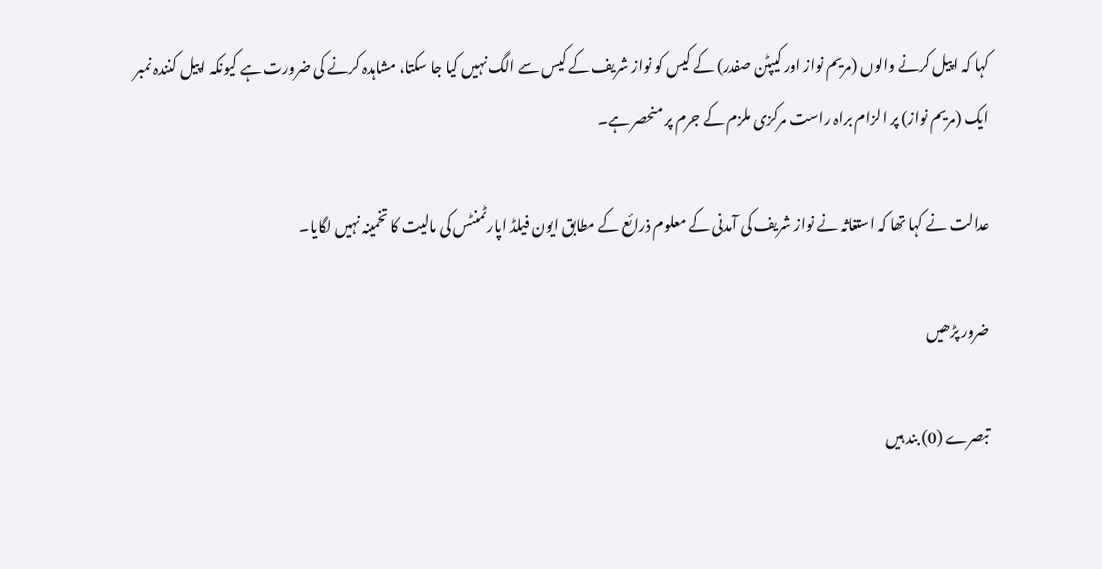کہا کہ اپیل کرنے والوں (مریم نواز اور کیپٹن صفدر) کے کیس کو نواز شریف کے کیس سے الگ نہیں کیا جا سکتا، مشاہدہ کرنے کی ضرورت ہے کیونکہ اپیل کنندہ نمبر ایک (مریم نواز) پر الزام براہ راست مرکزی ملزم کے جرم پر منحصر ہے۔

عدالت نے کہا تھا کہ استغاثہ نے نواز شریف کی آمدنی کے معلوم ذرائع کے مطابق ایون فیلڈ اپارٹمنٹس کی مالیت کا تخمینہ نہیں لگایا۔

ضرور پڑھیں

تبصرے (0) بند ہیں